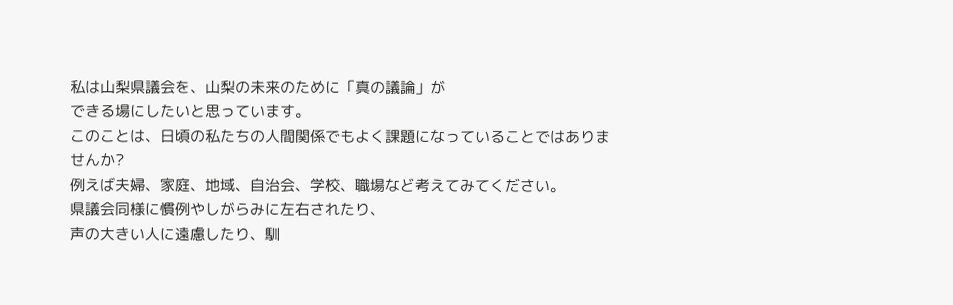私は山梨県議会を、山梨の未来のために「真の議論」が
できる場にしたいと思っています。
このことは、日頃の私たちの人間関係でもよく課題になっていることではありませんか?
例えば夫婦、家庭、地域、自治会、学校、職場など考えてみてください。
県議会同様に慣例やしがらみに左右されたり、
声の大きい人に遠慮したり、馴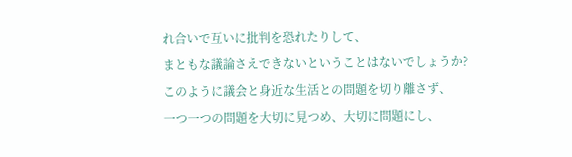れ合いで互いに批判を恐れたりして、
まともな議論さえできないということはないでしょうか?
このように議会と身近な生活との問題を切り離さず、
一つ一つの問題を大切に見つめ、大切に問題にし、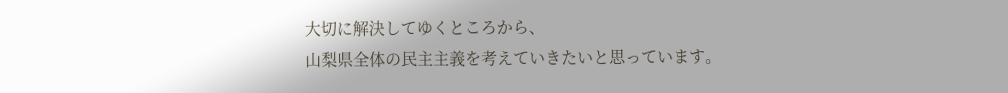大切に解決してゆくところから、
山梨県全体の民主主義を考えていきたいと思っています。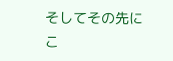そしてその先にこ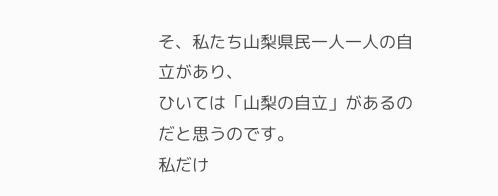そ、私たち山梨県民一人一人の自立があり、
ひいては「山梨の自立」があるのだと思うのです。
私だけ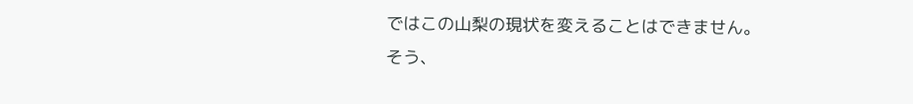ではこの山梨の現状を変えることはできません。
そう、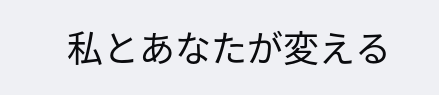私とあなたが変える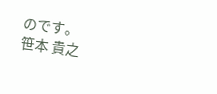のです。
笹本 貴之